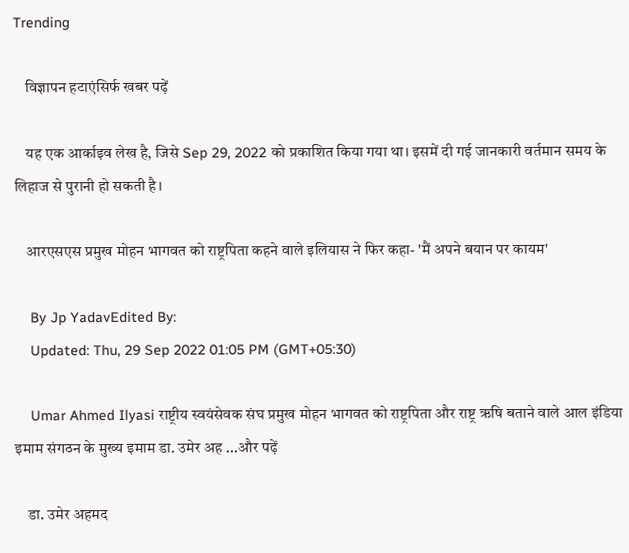Trending

    विज्ञापन हटाएंसिर्फ खबर पढ़ें

    यह एक आर्काइव लेख है, जिसे Sep 29, 2022 को प्रकाशित किया गया था। इसमें दी गई जानकारी वर्तमान समय के लिहाज से पुरानी हो सकती है।

    आरएसएस प्रमुख मोहन भागवत को राष्ट्रपिता कहने वाले इलियास ने फिर कहा- 'मैं अपने बयान पर कायम'

    By Jp YadavEdited By:
    Updated: Thu, 29 Sep 2022 01:05 PM (GMT+05:30)

    Umar Ahmed Ilyasi राष्ट्रीय स्वयंसेवक संघ प्रमुख मोहन भागवत को राष्ट्रपिता और राष्ट्र ऋषि बताने वाले आल इंडिया इमाम संगठन के मुख्य इमाम डा. उमेर अह ...और पढ़ें

    डा. उमेर अहमद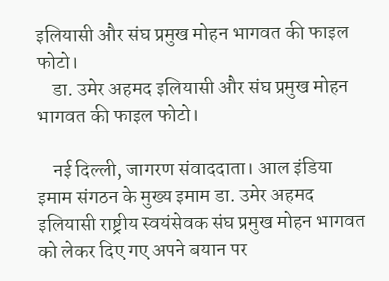इलियासी और संघ प्रमुख मोहन भागवत की फाइल फोटो।
    डा. उमेर अहमद इलियासी और संघ प्रमुख मोहन भागवत की फाइल फोटो।

    नई दिल्ली, जागरण संवाददाता। आल इंडिया इमाम संगठन के मुख्य इमाम डा. उमेर अहमद इलियासी राष्ट्रीय स्वयंसेवक संघ प्रमुख मोहन भागवत को लेकर दिए गए अपने बयान पर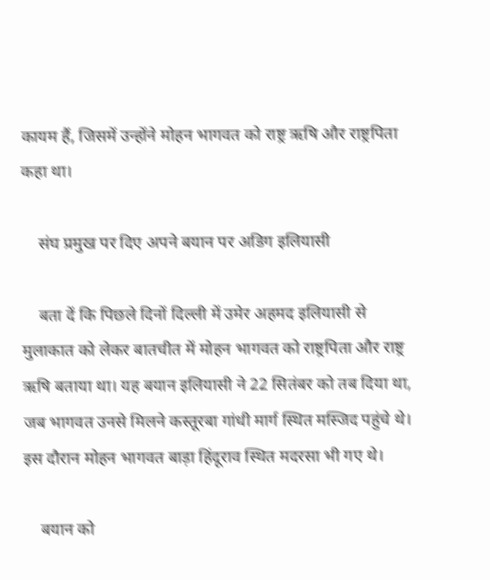कायम हैं, जिसमें उन्होंने मोहन भागवत को राष्ट्र ऋषि और राष्ट्रपिता कहा था।

    संघ प्रमुख पर दिए अपने बयान पर अडिग इलियासी

    बता दें कि पिछले दिनों दिल्ली में उमेर अहमद इलियासी से मुलाकात को लेकर बातचीत में मोहन भागवत को राष्ट्रपिता और राष्ट्र ऋषि बताया था। यह बयान इलियासी ने 22 सितंबर को तब दिया था, जब भागवत उनसे मिलने कस्तूरबा गांधी मार्ग स्थित मस्जिद पहुंचे थे। इस दौरान मोहन भागवत बाड़ा हिंदूराव स्थित मदरसा भी गए थे।

    बयान को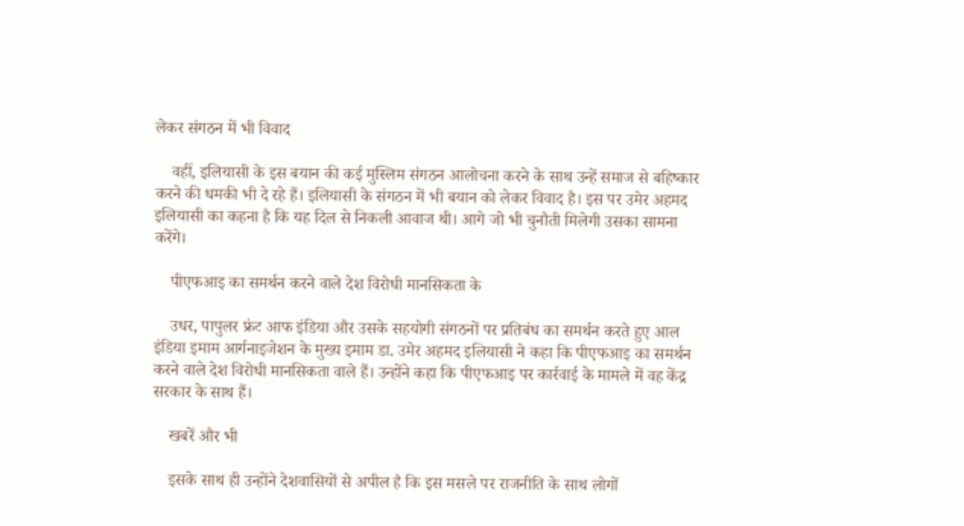लेकर संगठन में भी विवाद

    वहीं, इलियासी के इस बयान की कई मुस्लिम संगठन आलोचना करने के साथ उन्हें समाज से बहिष्कार करने की धमकी भी दे रहे हैं। इलियासी के संगठन में भी बयान को लेकर विवाद है। इस पर उमेर अहमद इलियासी का कहना है कि यह दिल से निकली आवाज थी। आगे जो भी चुनौती मिलेगी उसका सामना करेंगे।

    पीएफआइ का समर्थन करने वाले देश विरोधी मानसिकता के

    उधर, पापुलर फ्रंट आफ इंडिया और उसके सहयोगी संगठनों पर प्रतिबंध का समर्थन करते हुए आल इंडिया इमाम आर्गनाइजेशन के मुख्य इमाम डा. उमेर अहमद इलियासी ने कहा कि पीएफआइ का समर्थन करने वाले देश विरोधी मानसिकता वाले हैं। उन्होंने कहा कि पीएफआइ पर कार्रवाई के मामले में वह केंद्र सरकार के साथ हैं।

    खबरें और भी

    इसके साथ ही उन्होंने देशवासियों से अपील है कि इस मसले पर राजनीति के साथ लोगों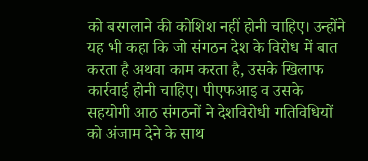को बरगलाने की कोशिश नहीं होनी चाहिए। उन्होंने यह भी कहा कि जो संगठन देश के विरोध में बात करता है अथवा काम करता है, उसके खिलाफ कार्रवाई होनी चाहिए। पीएफआइ व उसके सहयोगी आठ संगठनों ने देशविरोधी गतिविधियों को अंजाम देने के साथ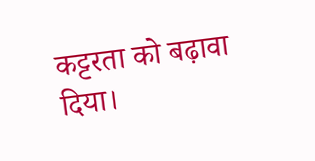कट्टरता को बढ़ावा दिया।